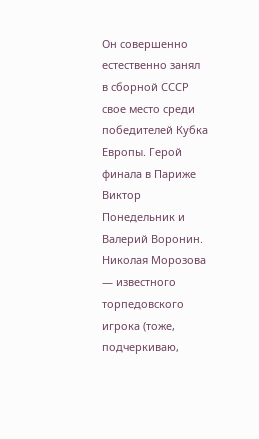Он совершенно естественно занял в сборной СССР свое место среди победителей Кубка Европы. Герой финала в Париже Виктор Понедельник и Валерий Воронин.
Николая Морозова — известного торпедовского игрока (тоже, подчеркиваю,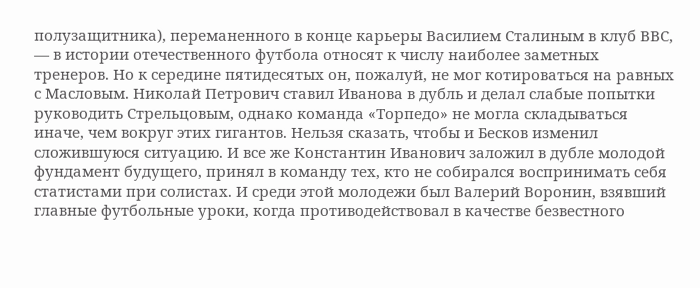полузащитника), переманенного в конце карьеры Василием Сталиным в клуб ВВС, — в истории отечественного футбола относят к числу наиболее заметных тренеров. Но к середине пятидесятых он, пожалуй, не мог котироваться на равных с Масловым. Николай Петрович ставил Иванова в дубль и делал слабые попытки руководить Стрельцовым, однако команда «Торпедо» не могла складываться иначе, чем вокруг этих гигантов. Нельзя сказать, чтобы и Бесков изменил сложившуюся ситуацию. И все же Константин Иванович заложил в дубле молодой фундамент будущего, принял в команду тех, кто не собирался воспринимать себя статистами при солистах. И среди этой молодежи был Валерий Воронин, взявший главные футбольные уроки, когда противодействовал в качестве безвестного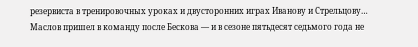резервиста в тренировочных уроках и двусторонних играх Иванову и Стрельцову…
Маслов пришел в команду после Бескова — и в сезоне пятьдесят седьмого года не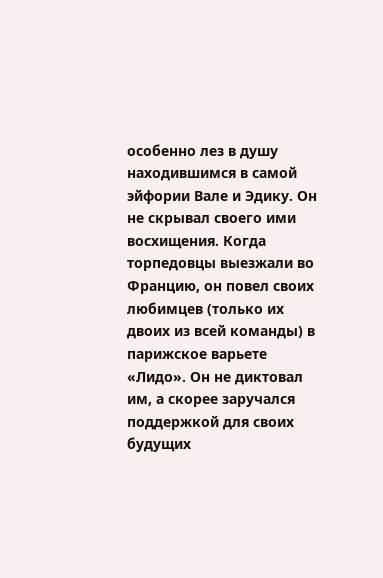особенно лез в душу находившимся в самой эйфории Вале и Эдику. Он не скрывал своего ими восхищения. Когда торпедовцы выезжали во Францию, он повел своих любимцев (только их двоих из всей команды) в парижское варьете «Лидо». Он не диктовал им, а скорее заручался поддержкой для своих будущих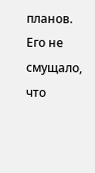планов. Его не смущало, что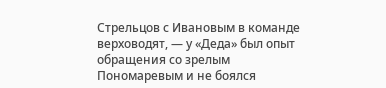Стрельцов с Ивановым в команде верховодят, — у «Деда» был опыт обращения со зрелым Пономаревым и не боялся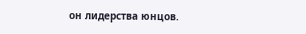он лидерства юнцов.